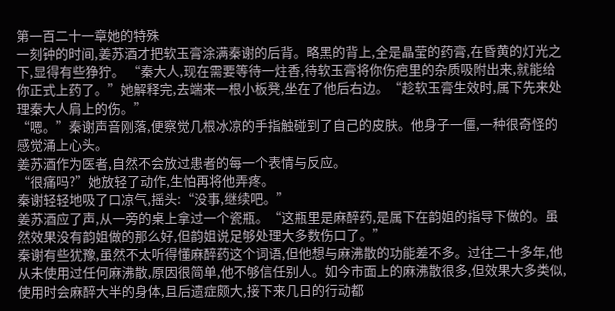第一百二十一章她的特殊
一刻钟的时间,姜苏酒才把软玉膏涂满秦谢的后背。略黑的背上,全是晶莹的药膏,在昏黄的灯光之下,显得有些狰狞。 “秦大人,现在需要等待一炷香,待软玉膏将你伤疤里的杂质吸附出来,就能给你正式上药了。”她解释完,去端来一根小板凳,坐在了他后右边。“趁软玉膏生效时,属下先来处理秦大人肩上的伤。”
“嗯。”秦谢声音刚落,便察觉几根冰凉的手指触碰到了自己的皮肤。他身子一僵,一种很奇怪的感觉涌上心头。
姜苏酒作为医者,自然不会放过患者的每一个表情与反应。
“很痛吗?”她放轻了动作,生怕再将他弄疼。
秦谢轻轻地吸了口凉气,摇头:“没事,继续吧。”
姜苏酒应了声,从一旁的桌上拿过一个瓷瓶。“这瓶里是麻醉药,是属下在韵姐的指导下做的。虽然效果没有韵姐做的那么好,但韵姐说足够处理大多数伤口了。”
秦谢有些犹豫,虽然不太听得懂麻醉药这个词语,但他想与麻沸散的功能差不多。过往二十多年,他从未使用过任何麻沸散,原因很简单,他不够信任别人。如今市面上的麻沸散很多,但效果大多类似,使用时会麻醉大半的身体,且后遗症颇大,接下来几日的行动都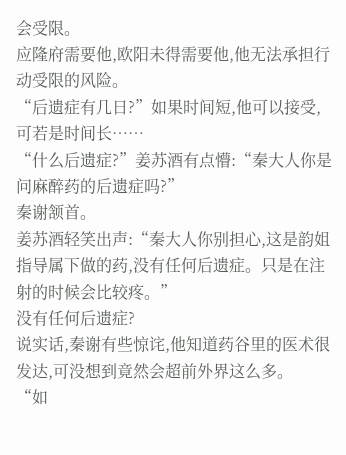会受限。
应隆府需要他,欧阳未得需要他,他无法承担行动受限的风险。
“后遗症有几日?”如果时间短,他可以接受,可若是时间长……
“什么后遗症?”姜苏酒有点懵:“秦大人你是问麻醉药的后遗症吗?”
秦谢颔首。
姜苏酒轻笑出声:“秦大人你别担心,这是韵姐指导属下做的药,没有任何后遗症。只是在注射的时候会比较疼。”
没有任何后遗症?
说实话,秦谢有些惊诧,他知道药谷里的医术很发达,可没想到竟然会超前外界这么多。
“如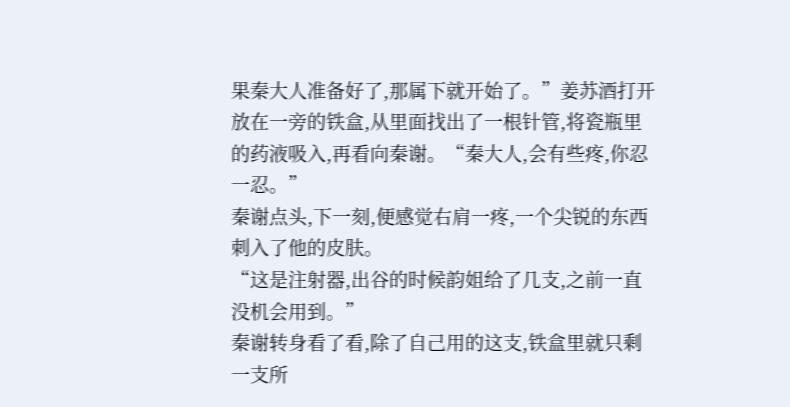果秦大人准备好了,那属下就开始了。”姜苏酒打开放在一旁的铁盒,从里面找出了一根针管,将瓷瓶里的药液吸入,再看向秦谢。“秦大人,会有些疼,你忍一忍。”
秦谢点头,下一刻,便感觉右肩一疼,一个尖锐的东西刺入了他的皮肤。
“这是注射器,出谷的时候韵姐给了几支,之前一直没机会用到。”
秦谢转身看了看,除了自己用的这支,铁盒里就只剩一支所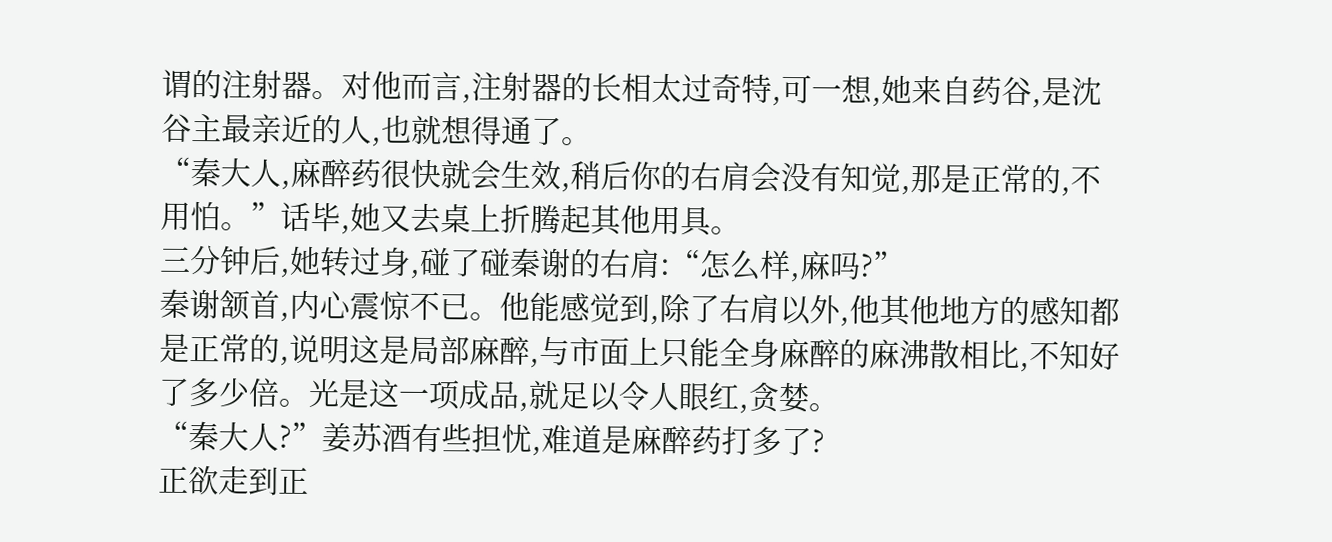谓的注射器。对他而言,注射器的长相太过奇特,可一想,她来自药谷,是沈谷主最亲近的人,也就想得通了。
“秦大人,麻醉药很快就会生效,稍后你的右肩会没有知觉,那是正常的,不用怕。”话毕,她又去桌上折腾起其他用具。
三分钟后,她转过身,碰了碰秦谢的右肩:“怎么样,麻吗?”
秦谢颔首,内心震惊不已。他能感觉到,除了右肩以外,他其他地方的感知都是正常的,说明这是局部麻醉,与市面上只能全身麻醉的麻沸散相比,不知好了多少倍。光是这一项成品,就足以令人眼红,贪婪。
“秦大人?”姜苏酒有些担忧,难道是麻醉药打多了?
正欲走到正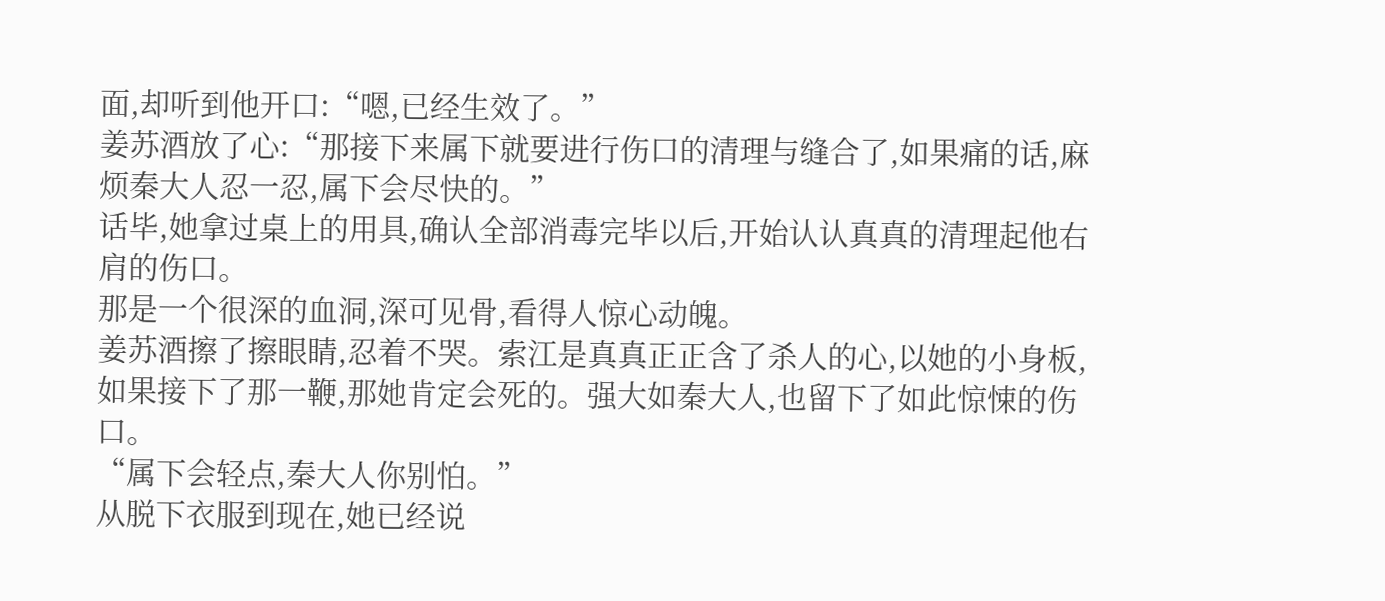面,却听到他开口:“嗯,已经生效了。”
姜苏酒放了心:“那接下来属下就要进行伤口的清理与缝合了,如果痛的话,麻烦秦大人忍一忍,属下会尽快的。”
话毕,她拿过桌上的用具,确认全部消毒完毕以后,开始认认真真的清理起他右肩的伤口。
那是一个很深的血洞,深可见骨,看得人惊心动魄。
姜苏酒擦了擦眼睛,忍着不哭。索江是真真正正含了杀人的心,以她的小身板,如果接下了那一鞭,那她肯定会死的。强大如秦大人,也留下了如此惊悚的伤口。
“属下会轻点,秦大人你别怕。”
从脱下衣服到现在,她已经说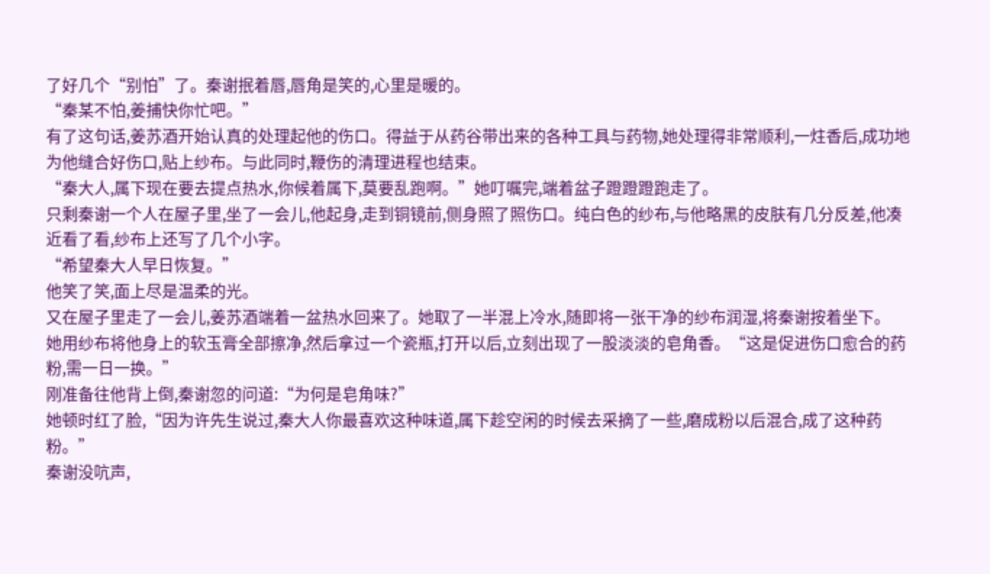了好几个“别怕”了。秦谢抿着唇,唇角是笑的,心里是暖的。
“秦某不怕,姜捕快你忙吧。”
有了这句话,姜苏酒开始认真的处理起他的伤口。得益于从药谷带出来的各种工具与药物,她处理得非常顺利,一炷香后,成功地为他缝合好伤口,贴上纱布。与此同时,鞭伤的清理进程也结束。
“秦大人,属下现在要去提点热水,你候着属下,莫要乱跑啊。”她叮嘱完,端着盆子蹬蹬蹬跑走了。
只剩秦谢一个人在屋子里,坐了一会儿,他起身,走到铜镜前,侧身照了照伤口。纯白色的纱布,与他略黑的皮肤有几分反差,他凑近看了看,纱布上还写了几个小字。
“希望秦大人早日恢复。”
他笑了笑,面上尽是温柔的光。
又在屋子里走了一会儿,姜苏酒端着一盆热水回来了。她取了一半混上冷水,随即将一张干净的纱布润湿,将秦谢按着坐下。
她用纱布将他身上的软玉膏全部擦净,然后拿过一个瓷瓶,打开以后,立刻出现了一股淡淡的皂角香。“这是促进伤口愈合的药粉,需一日一换。”
刚准备往他背上倒,秦谢忽的问道:“为何是皂角味?”
她顿时红了脸,“因为许先生说过,秦大人你最喜欢这种味道,属下趁空闲的时候去采摘了一些,磨成粉以后混合,成了这种药粉。”
秦谢没吭声,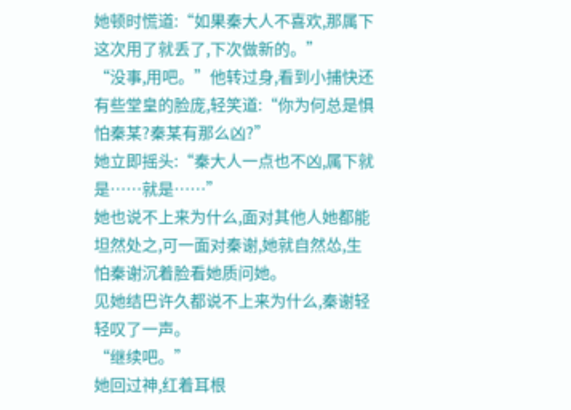她顿时慌道:“如果秦大人不喜欢,那属下这次用了就丢了,下次做新的。”
“没事,用吧。”他转过身,看到小捕快还有些堂皇的脸庞,轻笑道:“你为何总是惧怕秦某?秦某有那么凶?”
她立即摇头:“秦大人一点也不凶,属下就是……就是……”
她也说不上来为什么,面对其他人她都能坦然处之,可一面对秦谢,她就自然怂,生怕秦谢沉着脸看她质问她。
见她结巴许久都说不上来为什么,秦谢轻轻叹了一声。
“继续吧。”
她回过神,红着耳根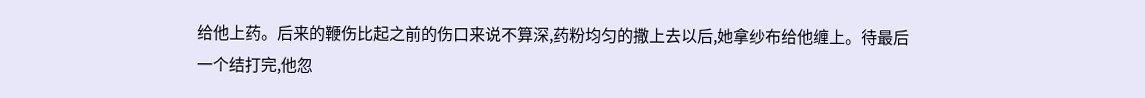给他上药。后来的鞭伤比起之前的伤口来说不算深,药粉均匀的撒上去以后,她拿纱布给他缠上。待最后一个结打完,他忽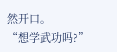然开口。
“想学武功吗?”